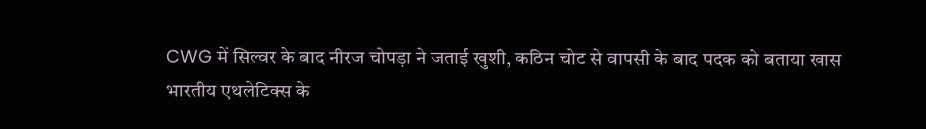CWG में सिल्वर के बाद नीरज चोपड़ा ने जताई खुशी, कठिन चोट से वापसी के बाद पदक को बताया खास
भारतीय एथलेटिक्स के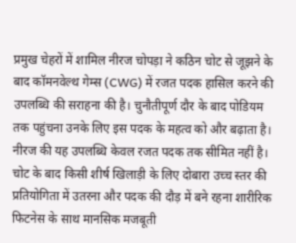प्रमुख चेहरों में शामिल नीरज चोपड़ा ने कठिन चोट से जूझने के बाद कॉमनवेल्थ गेम्स (CWG) में रजत पदक हासिल करने की उपलब्धि की सराहना की है। चुनौतीपूर्ण दौर के बाद पोडियम तक पहुंचना उनके लिए इस पदक के महत्व को और बढ़ाता है।
नीरज की यह उपलब्धि केवल रजत पदक तक सीमित नहीं है। चोट के बाद किसी शीर्ष खिलाड़ी के लिए दोबारा उच्च स्तर की प्रतियोगिता में उतरना और पदक की दौड़ में बने रहना शारीरिक फिटनेस के साथ मानसिक मजबूती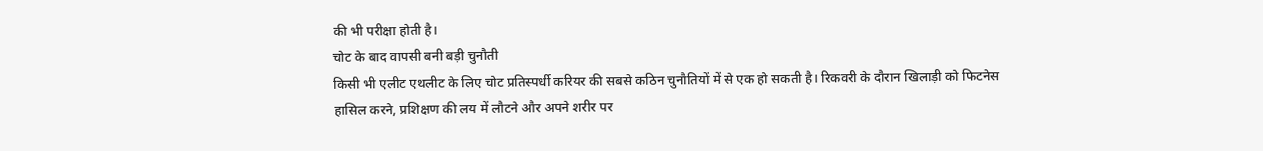की भी परीक्षा होती है।
चोट के बाद वापसी बनी बड़ी चुनौती
किसी भी एलीट एथलीट के लिए चोट प्रतिस्पर्धी करियर की सबसे कठिन चुनौतियों में से एक हो सकती है। रिकवरी के दौरान खिलाड़ी को फिटनेस हासिल करने, प्रशिक्षण की लय में लौटने और अपने शरीर पर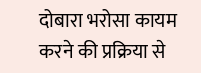दोबारा भरोसा कायम करने की प्रक्रिया से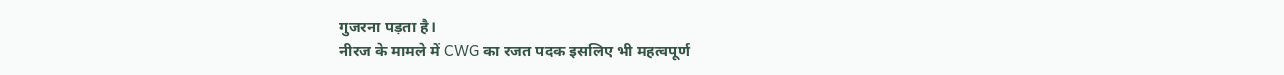गुजरना पड़ता है।
नीरज के मामले में CWG का रजत पदक इसलिए भी महत्वपूर्ण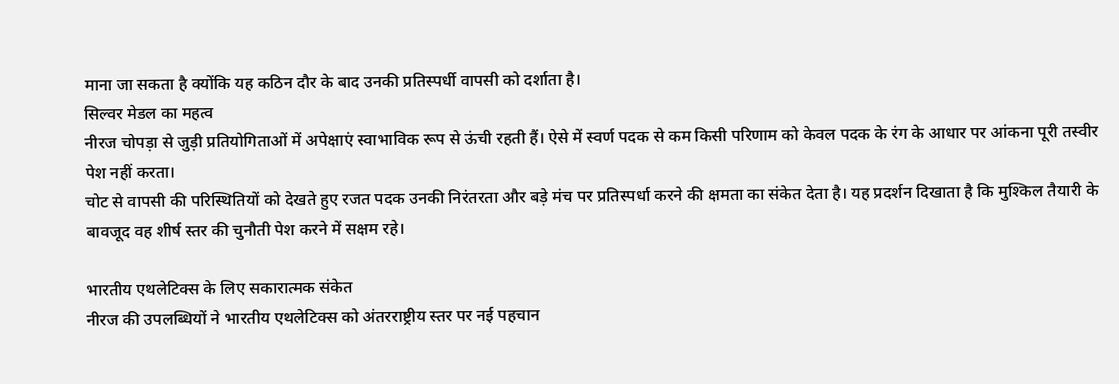माना जा सकता है क्योंकि यह कठिन दौर के बाद उनकी प्रतिस्पर्धी वापसी को दर्शाता है।
सिल्वर मेडल का महत्व
नीरज चोपड़ा से जुड़ी प्रतियोगिताओं में अपेक्षाएं स्वाभाविक रूप से ऊंची रहती हैं। ऐसे में स्वर्ण पदक से कम किसी परिणाम को केवल पदक के रंग के आधार पर आंकना पूरी तस्वीर पेश नहीं करता।
चोट से वापसी की परिस्थितियों को देखते हुए रजत पदक उनकी निरंतरता और बड़े मंच पर प्रतिस्पर्धा करने की क्षमता का संकेत देता है। यह प्रदर्शन दिखाता है कि मुश्किल तैयारी के बावजूद वह शीर्ष स्तर की चुनौती पेश करने में सक्षम रहे।

भारतीय एथलेटिक्स के लिए सकारात्मक संकेत
नीरज की उपलब्धियों ने भारतीय एथलेटिक्स को अंतरराष्ट्रीय स्तर पर नई पहचान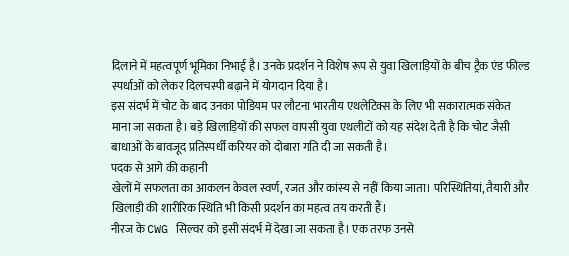दिलाने में महत्वपूर्ण भूमिका निभाई है। उनके प्रदर्शन ने विशेष रूप से युवा खिलाड़ियों के बीच ट्रैक एंड फील्ड स्पर्धाओं को लेकर दिलचस्पी बढ़ाने में योगदान दिया है।
इस संदर्भ में चोट के बाद उनका पोडियम पर लौटना भारतीय एथलेटिक्स के लिए भी सकारात्मक संकेत माना जा सकता है। बड़े खिलाड़ियों की सफल वापसी युवा एथलीटों को यह संदेश देती है कि चोट जैसी बाधाओं के बावजूद प्रतिस्पर्धी करियर को दोबारा गति दी जा सकती है।
पदक से आगे की कहानी
खेलों में सफलता का आकलन केवल स्वर्ण, रजत और कांस्य से नहीं किया जाता। परिस्थितियां, तैयारी और खिलाड़ी की शारीरिक स्थिति भी किसी प्रदर्शन का महत्व तय करती हैं।
नीरज के CWG सिल्वर को इसी संदर्भ में देखा जा सकता है। एक तरफ उनसे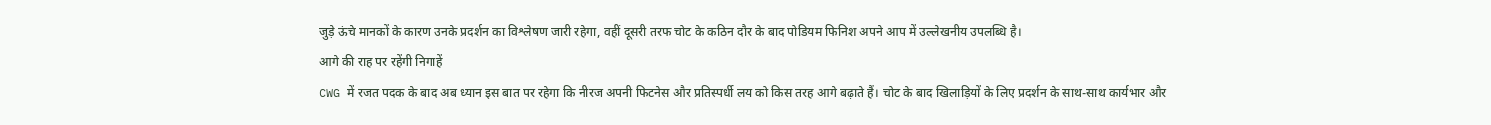जुड़े ऊंचे मानकों के कारण उनके प्रदर्शन का विश्लेषण जारी रहेगा, वहीं दूसरी तरफ चोट के कठिन दौर के बाद पोडियम फिनिश अपने आप में उल्लेखनीय उपलब्धि है।
आगे की राह पर रहेंगी निगाहें
CWG में रजत पदक के बाद अब ध्यान इस बात पर रहेगा कि नीरज अपनी फिटनेस और प्रतिस्पर्धी लय को किस तरह आगे बढ़ाते हैं। चोट के बाद खिलाड़ियों के लिए प्रदर्शन के साथ-साथ कार्यभार और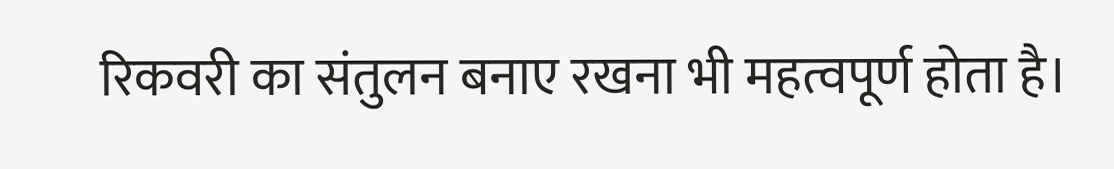रिकवरी का संतुलन बनाए रखना भी महत्वपूर्ण होता है।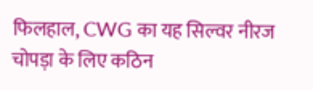फिलहाल, CWG का यह सिल्वर नीरज चोपड़ा के लिए कठिन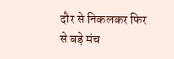दौर से निकलकर फिर से बड़े मंच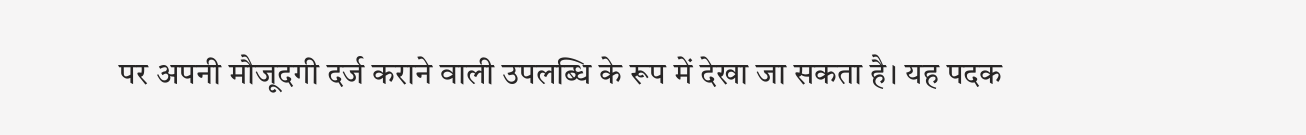पर अपनी मौजूदगी दर्ज कराने वाली उपलब्धि के रूप में देखा जा सकता है। यह पदक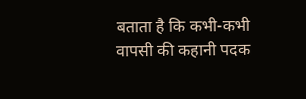बताता है कि कभी-कभी वापसी की कहानी पदक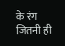के रंग जितनी ही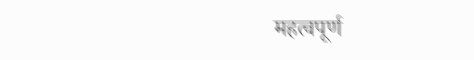महत्वपूर्ण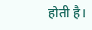होती है।